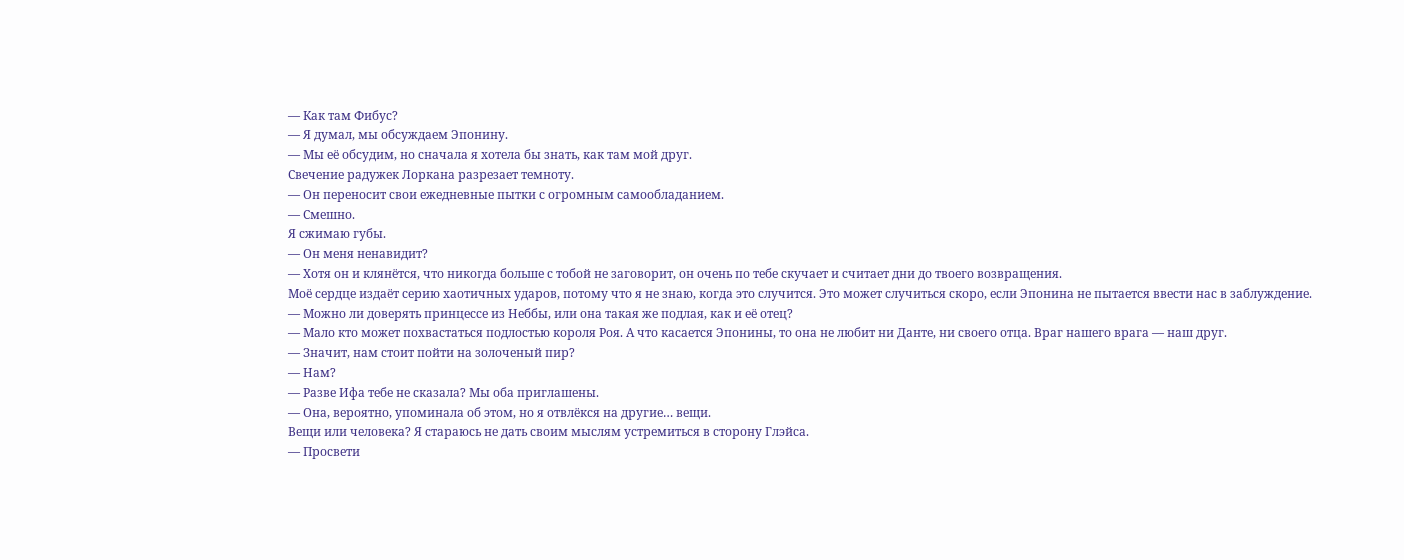— Как там Фибус?
— Я думал, мы обсуждаем Эпонину.
— Мы её обсудим, но сначала я хотела бы знать, как там мой друг.
Свечение радужек Лоркана разрезает темноту.
— Он переносит свои ежедневные пытки с огромным самообладанием.
— Смешно.
Я сжимаю губы.
— Он меня ненавидит?
— Хотя он и клянётся, что никогда больше с тобой не заговорит, он очень по тебе скучает и считает дни до твоего возвращения.
Моё сердце издаёт серию хаотичных ударов, потому что я не знаю, когда это случится. Это может случиться скоро, если Эпонина не пытается ввести нас в заблуждение.
— Можно ли доверять принцессе из Неббы, или она такая же подлая, как и её отец?
— Мало кто может похвастаться подлостью короля Роя. А что касается Эпонины, то она не любит ни Данте, ни своего отца. Враг нашего врага — наш друг.
— Значит, нам стоит пойти на золоченый пир?
— Нам?
— Разве Ифа тебе не сказала? Мы оба приглашены.
— Она, вероятно, упоминала об этом, но я отвлёкся на другие… вещи.
Вещи или человека? Я стараюсь не дать своим мыслям устремиться в сторону Глэйса.
— Просвети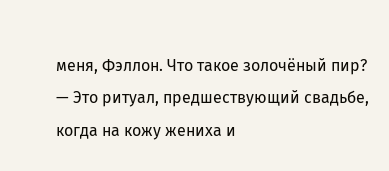меня, Фэллон. Что такое золочёный пир?
— Это ритуал, предшествующий свадьбе, когда на кожу жениха и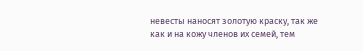невесты наносят золотую краску, так же как и на кожу членов их семей, тем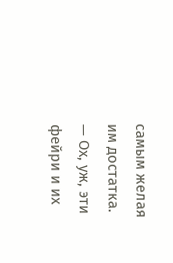самым желая им достатка.
— Ох, уж, эти фейри и их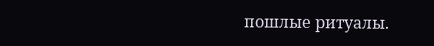пошлые ритуалы.